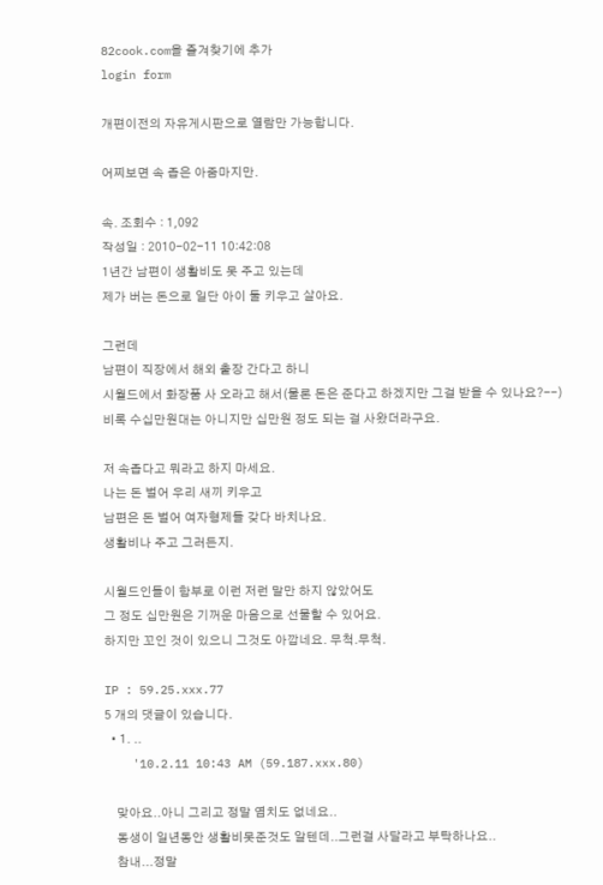82cook.com을 즐겨찾기에 추가
login form

개편이전의 자유게시판으로 열람만 가능합니다.

어찌보면 속 좁은 아줌마지만.

속. 조회수 : 1,092
작성일 : 2010-02-11 10:42:08
1년간 남편이 생활비도 못 주고 있는데
제가 버는 돈으로 일단 아이 둘 키우고 살아요.

그런데
남편이 직장에서 해외 출장 간다고 하니
시월드에서 화장품 사 오라고 해서(물론 돈은 준다고 하겠지만 그걸 받을 수 있나요?--)
비록 수십만원대는 아니지만 십만원 정도 되는 걸 사왔더라구요.

저 속좁다고 뭐라고 하지 마세요.
나는 돈 벌어 우리 새끼 키우고
남편은 돈 벌어 여자형제들 갖다 바치나요.
생활비나 주고 그러든지.

시월드인들이 함부로 이런 저런 말만 하지 않았어도
그 정도 십만원은 기꺼운 마음으로 선물할 수 있어요.
하지만 꼬인 것이 있으니 그것도 아깝네요. 무척.무척.

IP : 59.25.xxx.77
5 개의 댓글이 있습니다.
  • 1. ..
    '10.2.11 10:43 AM (59.187.xxx.80)

    맞아요..아니 그리고 정말 염치도 없네요..
    동생이 일년동안 생활비못준것도 알텐데..그런걸 사달라고 부탁하나요..
    참내...정말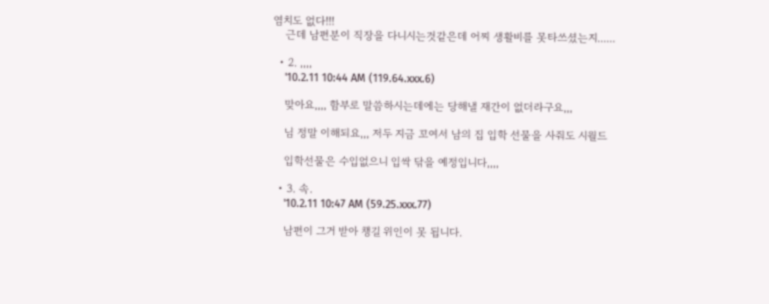염치도 없다!!!
    근데 남편분이 직장을 다니시는것같은데 어찌 생활비를 못타쓰셨는지......

  • 2. ,,,,
    '10.2.11 10:44 AM (119.64.xxx.6)

    맞아요,,,, 함부로 말씀하시는데에는 당해낼 재간이 없더라구요,,,

    님 정말 이해되요,,, 저두 지금 꼬여서 남의 집 입학 선물을 사줘도 시월드

    입학선물은 수입없으니 입싹 닦을 예정입니다,,,,

  • 3. 속.
    '10.2.11 10:47 AM (59.25.xxx.77)

    남편이 그거 받아 챙길 위인이 못 됩니다.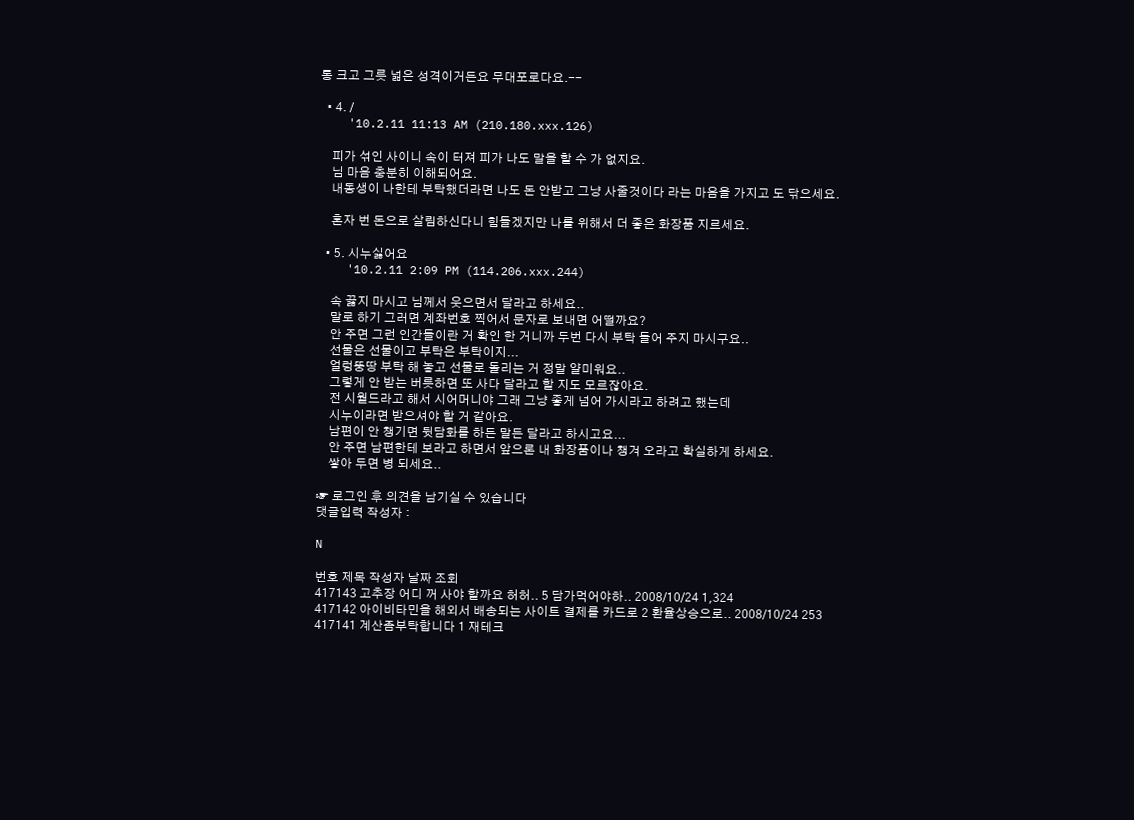통 크고 그릇 넓은 성격이거든요 무대포로다요.--

  • 4. /
    '10.2.11 11:13 AM (210.180.xxx.126)

    피가 섞인 사이니 속이 터져 피가 나도 말을 할 수 가 없지요.
    님 마음 충분히 이해되어요.
    내동생이 나한테 부탁했더라면 나도 돈 안받고 그냥 사줄것이다 라는 마음을 가지고 도 닦으세요.

    혼자 번 돈으로 살림하신다니 힘들겠지만 나를 위해서 더 좋은 화장품 지르세요.

  • 5. 시누싫어요
    '10.2.11 2:09 PM (114.206.xxx.244)

    속 끓지 마시고 님께서 웃으면서 달라고 하세요..
    말로 하기 그러면 계좌번호 찍어서 문자로 보내면 어떨까요?
    안 주면 그런 인간들이란 거 확인 한 거니까 두번 다시 부탁 들어 주지 마시구요..
    선물은 선물이고 부탁은 부탁이지...
    얼렁뚱땅 부탁 해 놓고 선물로 돌리는 거 정말 얄미워요..
    그렇게 안 받는 버릇하면 또 사다 달라고 할 지도 모르잖아요.
    전 시월드라고 해서 시어머니야 그래 그냥 좋게 넘어 가시라고 하려고 했는데
    시누이라면 받으셔야 할 거 같아요.
    남편이 안 챙기면 뒷담화를 하든 말든 달라고 하시고요...
    안 주면 남편한테 보라고 하면서 앞으론 내 화장품이나 챙겨 오라고 확실하게 하세요.
    쌓아 두면 병 되세요..

☞ 로그인 후 의견을 남기실 수 있습니다
댓글입력 작성자 :

N

번호 제목 작성자 날짜 조회
417143 고추장 어디 꺼 사야 할까요 허허.. 5 담가먹어야하.. 2008/10/24 1,324
417142 아이비타민을 해외서 배송되는 사이트 결제를 카드로 2 환율상승으로.. 2008/10/24 253
417141 계산좀부탁합니다 1 재테크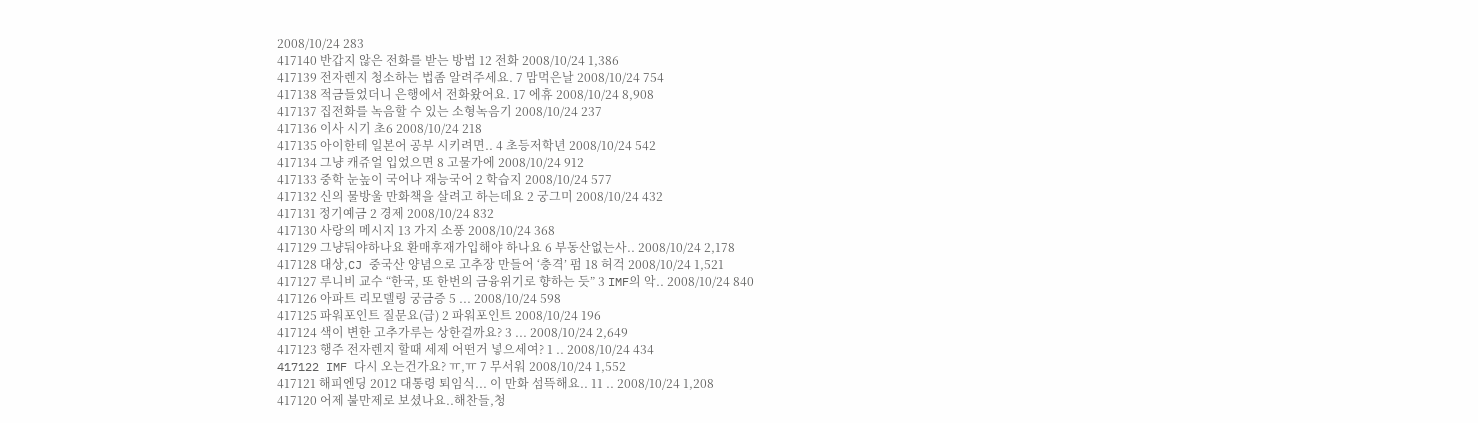2008/10/24 283
417140 반갑지 않은 전화를 받는 방법 12 전화 2008/10/24 1,386
417139 전자렌지 청소하는 법좀 알려주세요. 7 맘먹은날 2008/10/24 754
417138 적금들었더니 은행에서 전화왔어요. 17 에휴 2008/10/24 8,908
417137 집전화를 녹음할 수 있는 소형녹음기 2008/10/24 237
417136 이사 시기 초6 2008/10/24 218
417135 아이한테 일본어 공부 시키려면.. 4 초등저학년 2008/10/24 542
417134 그냥 캐쥬얼 입었으면 8 고물가에 2008/10/24 912
417133 중학 눈높이 국어나 재능국어 2 학습지 2008/10/24 577
417132 신의 물방울 만화책을 살려고 하는데요 2 궁그미 2008/10/24 432
417131 정기예금 2 경제 2008/10/24 832
417130 사랑의 메시지 13 가지 소풍 2008/10/24 368
417129 그냥둬야하나요 환매후재가입해야 하나요 6 부동산없는사.. 2008/10/24 2,178
417128 대상,CJ 중국산 양념으로 고추장 만들어 ‘충격’ 펌 18 허걱 2008/10/24 1,521
417127 루니비 교수 “한국, 또 한번의 금융위기로 향하는 듯” 3 IMF의 악.. 2008/10/24 840
417126 아파트 리모델링 궁금증 5 ... 2008/10/24 598
417125 파워포인트 질문요(급) 2 파워포인트 2008/10/24 196
417124 색이 변한 고추가루는 상한걸까요? 3 ... 2008/10/24 2,649
417123 행주 전자렌지 할때 세제 어떤거 넣으세여? 1 .. 2008/10/24 434
417122 IMF 다시 오는건가요? ㅠ,ㅠ 7 무서워 2008/10/24 1,552
417121 해피엔딩 2012 대통령 퇴임식... 이 만화 섬뜩해요.. 11 .. 2008/10/24 1,208
417120 어제 불만제로 보셨나요..해찬들,청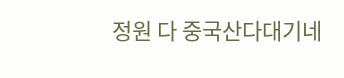정원 다 중국산다대기네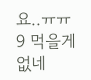요..ㅠㅠ 9 먹을게없네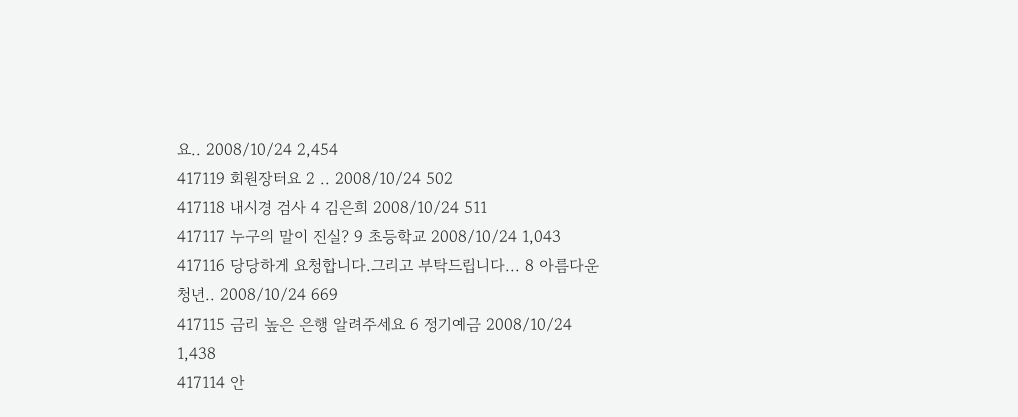요.. 2008/10/24 2,454
417119 회원장터요 2 .. 2008/10/24 502
417118 내시경 검사 4 김은희 2008/10/24 511
417117 누구의 말이 진실? 9 초등학교 2008/10/24 1,043
417116 당당하게 요청합니다.그리고 부탁드립니다... 8 아름다운청년.. 2008/10/24 669
417115 금리 높은 은행 알려주세요 6 정기예금 2008/10/24 1,438
417114 안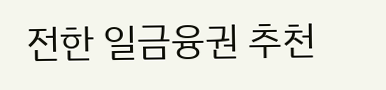전한 일금융권 추천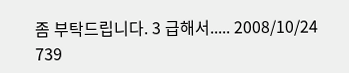좀 부탁드립니다. 3 급해서..... 2008/10/24 739